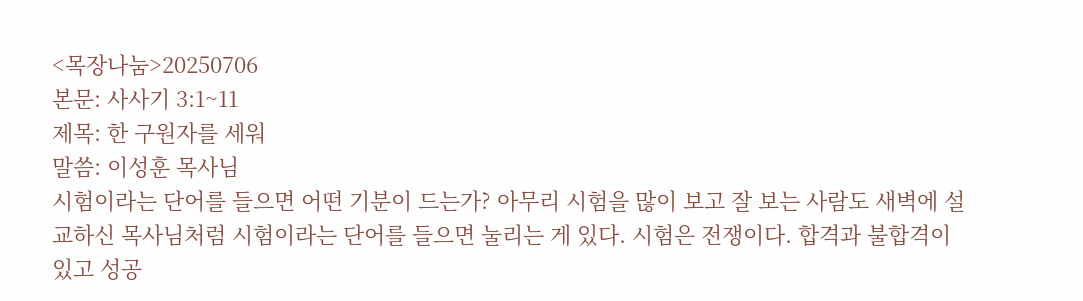<목장나눔>20250706
본문: 사사기 3:1~11
제목: 한 구원자를 세워
말씀: 이성훈 목사님
시험이라는 단어를 들으면 어떤 기분이 드는가? 아무리 시험을 많이 보고 잘 보는 사람도 새벽에 설교하신 목사님처럼 시험이라는 단어를 들으면 눌리는 게 있다. 시험은 전쟁이다. 합격과 불합격이 있고 성공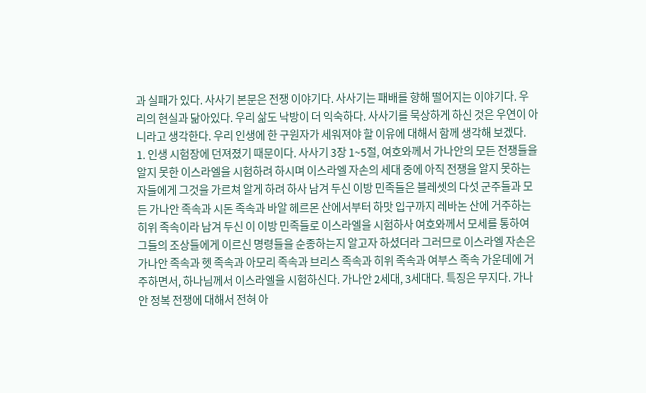과 실패가 있다. 사사기 본문은 전쟁 이야기다. 사사기는 패배를 향해 떨어지는 이야기다. 우리의 현실과 닮아있다. 우리 삶도 낙방이 더 익숙하다. 사사기를 묵상하게 하신 것은 우연이 아니라고 생각한다. 우리 인생에 한 구원자가 세워져야 할 이유에 대해서 함께 생각해 보겠다.
1. 인생 시험장에 던져졌기 때문이다. 사사기 3장 1~5절, 여호와께서 가나안의 모든 전쟁들을 알지 못한 이스라엘을 시험하려 하시며 이스라엘 자손의 세대 중에 아직 전쟁을 알지 못하는 자들에게 그것을 가르쳐 알게 하려 하사 남겨 두신 이방 민족들은 블레셋의 다섯 군주들과 모든 가나안 족속과 시돈 족속과 바알 헤르몬 산에서부터 하맛 입구까지 레바논 산에 거주하는 히위 족속이라 남겨 두신 이 이방 민족들로 이스라엘을 시험하사 여호와께서 모세를 통하여 그들의 조상들에게 이르신 명령들을 순종하는지 알고자 하셨더라 그러므로 이스라엘 자손은 가나안 족속과 헷 족속과 아모리 족속과 브리스 족속과 히위 족속과 여부스 족속 가운데에 거주하면서, 하나님께서 이스라엘을 시험하신다. 가나안 2세대, 3세대다. 특징은 무지다. 가나안 정복 전쟁에 대해서 전혀 아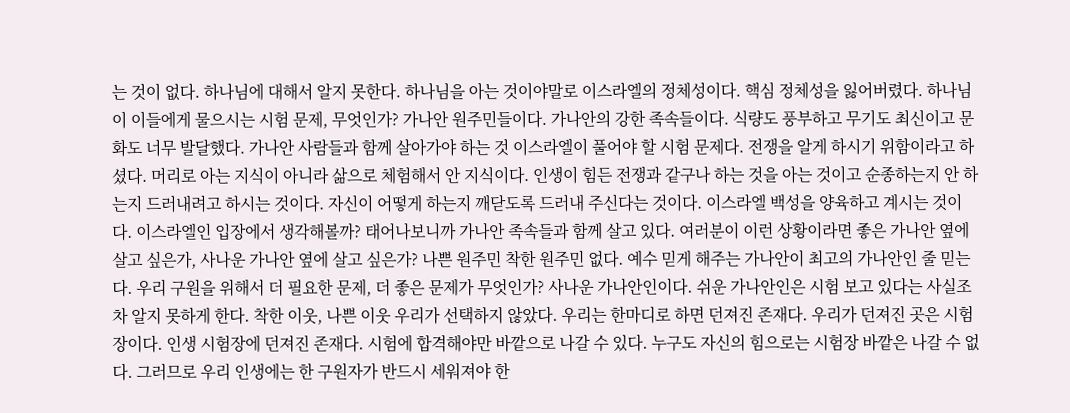는 것이 없다. 하나님에 대해서 알지 못한다. 하나님을 아는 것이야말로 이스라엘의 정체성이다. 핵심 정체성을 잃어버렸다. 하나님이 이들에게 물으시는 시험 문제, 무엇인가? 가나안 원주민들이다. 가나안의 강한 족속들이다. 식량도 풍부하고 무기도 최신이고 문화도 너무 발달했다. 가나안 사람들과 함께 살아가야 하는 것 이스라엘이 풀어야 할 시험 문제다. 전쟁을 알게 하시기 위함이라고 하셨다. 머리로 아는 지식이 아니라 삶으로 체험해서 안 지식이다. 인생이 힘든 전쟁과 같구나 하는 것을 아는 것이고 순종하는지 안 하는지 드러내려고 하시는 것이다. 자신이 어떻게 하는지 깨닫도록 드러내 주신다는 것이다. 이스라엘 백성을 양육하고 계시는 것이다. 이스라엘인 입장에서 생각해볼까? 태어나보니까 가나안 족속들과 함께 살고 있다. 여러분이 이런 상황이라면 좋은 가나안 옆에 살고 싶은가, 사나운 가나안 옆에 살고 싶은가? 나쁜 원주민 착한 원주민 없다. 예수 믿게 해주는 가나안이 최고의 가나안인 줄 믿는다. 우리 구원을 위해서 더 필요한 문제, 더 좋은 문제가 무엇인가? 사나운 가나안인이다. 쉬운 가나안인은 시험 보고 있다는 사실조차 알지 못하게 한다. 착한 이웃, 나쁜 이웃 우리가 선택하지 않았다. 우리는 한마디로 하면 던져진 존재다. 우리가 던져진 곳은 시험장이다. 인생 시험장에 던져진 존재다. 시험에 합격해야만 바깥으로 나갈 수 있다. 누구도 자신의 힘으로는 시험장 바깥은 나갈 수 없다. 그러므로 우리 인생에는 한 구원자가 반드시 세워져야 한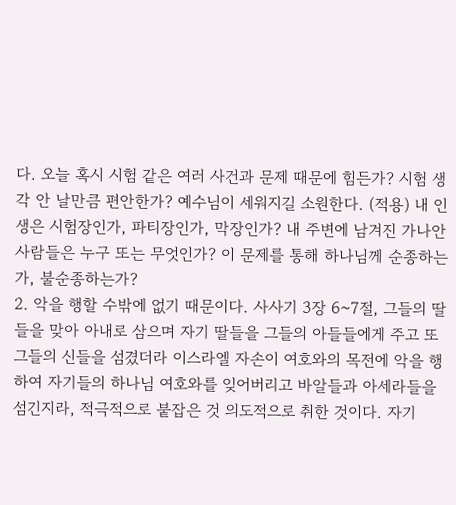다. 오늘 혹시 시험 같은 여러 사건과 문제 때문에 힘든가? 시험 생각 안 날만큼 편안한가? 예수님이 세워지길 소원한다. (적용) 내 인생은 시험장인가, 파티장인가, 막장인가? 내 주변에 남겨진 가나안 사람들은 누구 또는 무엇인가? 이 문제를 통해 하나님께 순종하는가, 불순종하는가?
2. 악을 행할 수밖에 없기 때문이다. 사사기 3장 6~7절, 그들의 딸들을 맞아 아내로 삼으며 자기 딸들을 그들의 아들들에게 주고 또 그들의 신들을 섬겼더라 이스라엘 자손이 여호와의 목전에 악을 행하여 자기들의 하나님 여호와를 잊어버리고 바알들과 아세라들을 섬긴지라, 적극적으로 붙잡은 것 의도적으로 취한 것이다. 자기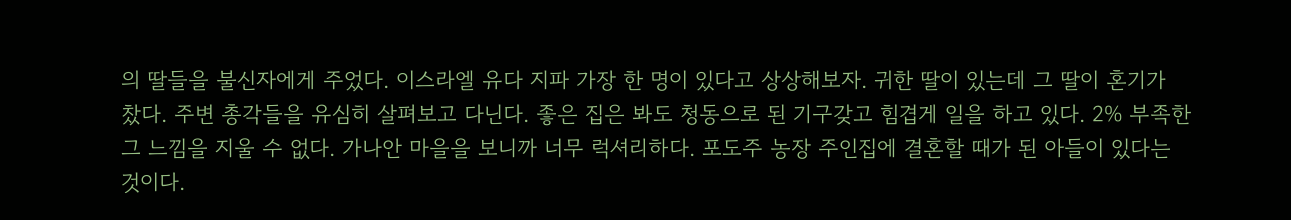의 딸들을 불신자에게 주었다. 이스라엘 유다 지파 가장 한 명이 있다고 상상해보자. 귀한 딸이 있는데 그 딸이 혼기가 찼다. 주변 총각들을 유심히 살펴보고 다닌다. 좋은 집은 봐도 청동으로 된 기구갖고 힘겹게 일을 하고 있다. 2% 부족한 그 느낌을 지울 수 없다. 가나안 마을을 보니까 너무 럭셔리하다. 포도주 농장 주인집에 결혼할 때가 된 아들이 있다는 것이다.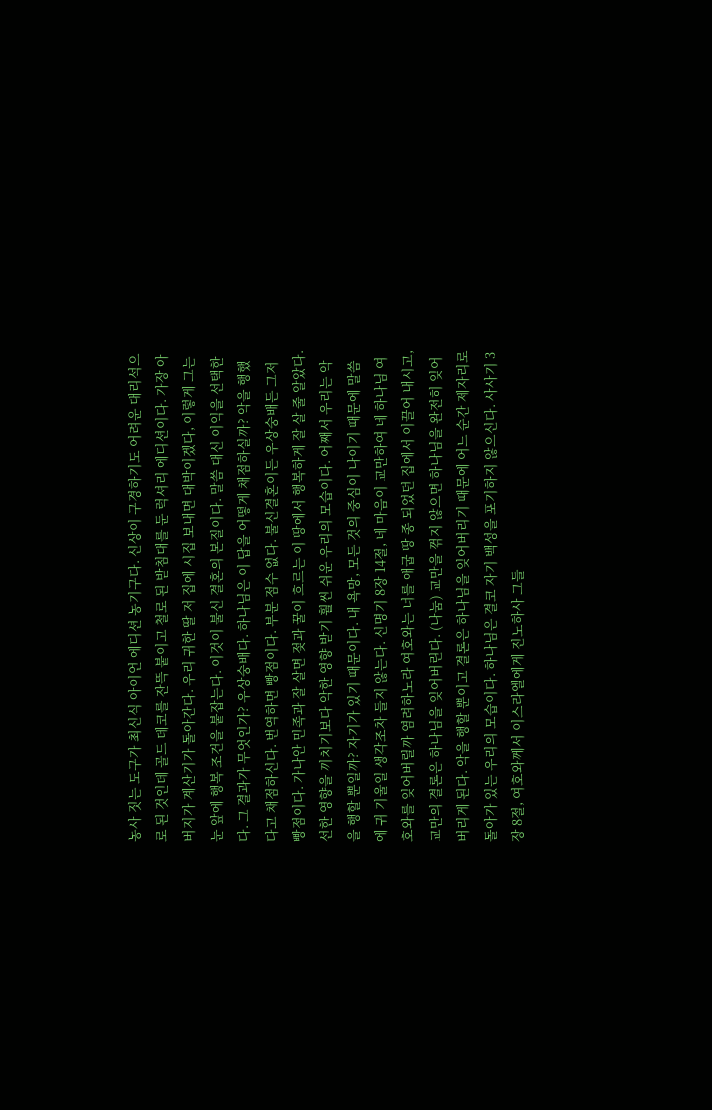농사 짓는 도구가 최신식 아이언 에디션 농기구다. 신상이 구경하기도 어려운 대리석으로 된 것인데 골드 데코를 잔뜩 붙이고 철로 된 받침대를 둔 럭셔리 에디션이다. 가장 아버지가 계산기가 돌아간다. 우리 귀한 딸 저 집에 시집 보내면 대박이겠다, 이렇게 그는 눈 앞에 행복 조건을 붙잡는다. 이것이 불신 결혼의 본질이다. 말씀 대신 이익을 선택한다. 그 결과가 무엇인가? 우상숭배다. 하나님은 이 답을 어떻게 채점하실까? 악을 행했다고 채점하신다. 번역하면 빵점이다. 부분 점수 없다. 불신결혼이든 우상숭배든 그저 빵점이다. 가나안 민족과 잘 살면 젖과 꿀이 흐르는 이 땅에서 행복하게 잘 살 줄 알았다. 선한 영향을 끼치기보다 악한 영향 받기 훨씬 쉬운 우리의 모습이다. 어째서 우리는 악을 행할 뿐일까? 자기가 있기 때문이다. 내 욕망, 모든 것의 중심이 나이기 때문에 말씀에 귀 기울일 생각조차 들지 않는다. 신명기 8장 14절, 네 마음이 교만하여 네 하나님 여호와를 잊어버릴까 염려하노라 여호와는 너를 애굽 땅 종 되었던 집에서 이끌어 내시고, 교만의 결론은 하나님을 잊어버린다. (나눔) 교만을 꺾지 않으면 하나님을 완전히 잊어버리게 된다. 악을 행할 뿐이고 결론은 하나님을 잊어버리기 때문에 어느 순간 제자리로 돌아가 있는 우리의 모습이다. 하나님은 결코 자기 백성을 포기하지 않으신다. 사사기 3장 8절, 여호와께서 이스라엘에게 진노하사 그들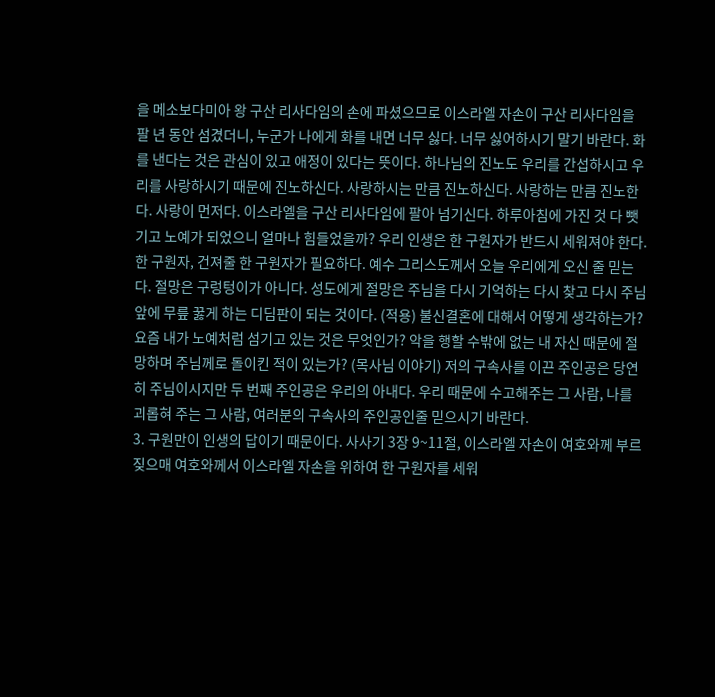을 메소보다미아 왕 구산 리사다임의 손에 파셨으므로 이스라엘 자손이 구산 리사다임을 팔 년 동안 섬겼더니, 누군가 나에게 화를 내면 너무 싫다. 너무 싫어하시기 말기 바란다. 화를 낸다는 것은 관심이 있고 애정이 있다는 뜻이다. 하나님의 진노도 우리를 간섭하시고 우리를 사랑하시기 때문에 진노하신다. 사랑하시는 만큼 진노하신다. 사랑하는 만큼 진노한다. 사랑이 먼저다. 이스라엘을 구산 리사다임에 팔아 넘기신다. 하루아침에 가진 것 다 뺏기고 노예가 되었으니 얼마나 힘들었을까? 우리 인생은 한 구원자가 반드시 세워져야 한다. 한 구원자, 건져줄 한 구원자가 필요하다. 예수 그리스도께서 오늘 우리에게 오신 줄 믿는다. 절망은 구렁텅이가 아니다. 성도에게 절망은 주님을 다시 기억하는 다시 찾고 다시 주님 앞에 무릎 꿇게 하는 디딤판이 되는 것이다. (적용) 불신결혼에 대해서 어떻게 생각하는가? 요즘 내가 노예처럼 섬기고 있는 것은 무엇인가? 악을 행할 수밖에 없는 내 자신 때문에 절망하며 주님께로 돌이킨 적이 있는가? (목사님 이야기) 저의 구속사를 이끈 주인공은 당연히 주님이시지만 두 번째 주인공은 우리의 아내다. 우리 때문에 수고해주는 그 사람, 나를 괴롭혀 주는 그 사람, 여러분의 구속사의 주인공인줄 믿으시기 바란다.
3. 구원만이 인생의 답이기 때문이다. 사사기 3장 9~11절, 이스라엘 자손이 여호와께 부르짖으매 여호와께서 이스라엘 자손을 위하여 한 구원자를 세워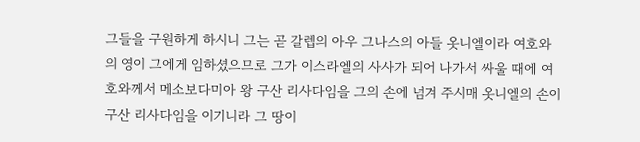그들을 구원하게 하시니 그는 곧 갈렙의 아우 그나스의 아들 옷니엘이라 여호와의 영이 그에게 임하셨으므로 그가 이스라엘의 사사가 되어 나가서 싸울 때에 여호와께서 메소보다미아 왕 구산 리사다임을 그의 손에 넘겨 주시매 옷니엘의 손이 구산 리사다임을 이기니라 그 땅이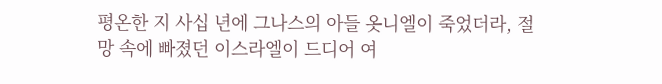평온한 지 사십 년에 그나스의 아들 옷니엘이 죽었더라, 절망 속에 빠졌던 이스라엘이 드디어 여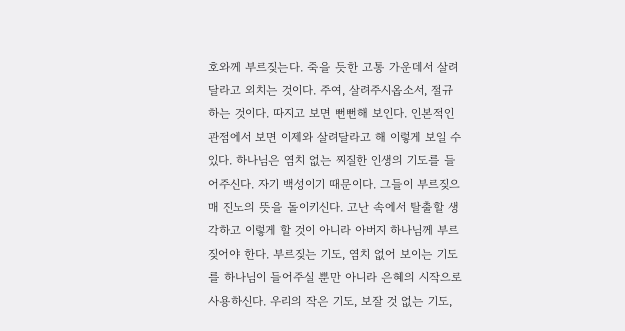호와께 부르짖는다. 죽을 듯한 고통 가운데서 살려달라고 외치는 것이다. 주여, 살려주시옵소서, 절규하는 것이다. 따지고 보면 뻔뻔해 보인다. 인본적인 관점에서 보면 이제와 살려달라고 해 이렇게 보일 수 있다. 하나님은 염치 없는 찌질한 인생의 기도를 들어주신다. 자기 백성이기 때문이다. 그들이 부르짖으매 진노의 뜻을 돌이키신다. 고난 속에서 탈출할 생각하고 이렇게 할 것이 아니라 아버지 하나님께 부르짖어야 한다. 부르짖는 기도, 염치 없어 보이는 기도를 하나님이 들어주실 뿐만 아니라 은혜의 시작으로 사용하신다. 우리의 작은 기도, 보잘 것 없는 기도,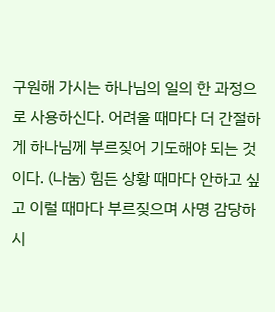구원해 가시는 하나님의 일의 한 과정으로 사용하신다. 어려울 때마다 더 간절하게 하나님께 부르짖어 기도해야 되는 것이다. (나눔) 힘든 상황 때마다 안하고 싶고 이럴 때마다 부르짖으며 사명 감당하시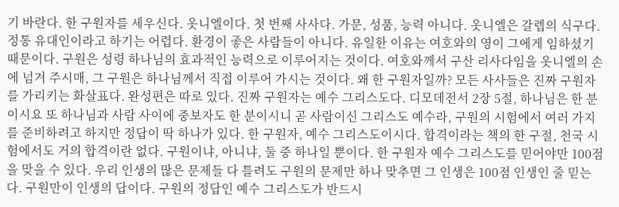기 바란다. 한 구원자를 세우신다. 옷니엘이다. 첫 번째 사사다. 가문, 성품, 능력 아니다. 옷니엘은 갈렙의 식구다. 정통 유대인이라고 하기는 어렵다. 환경이 좋은 사람들이 아니다. 유일한 이유는 여호와의 영이 그에게 임하셨기 때문이다. 구원은 성령 하나님의 효과적인 능력으로 이루어지는 것이다. 여호와께서 구산 리사다임을 옷니엘의 손에 넘겨 주시매, 그 구원은 하나님께서 직접 이루어 가시는 것이다. 왜 한 구원자일까? 모든 사사들은 진짜 구원자를 가리키는 화살표다. 완성편은 따로 있다. 진짜 구원자는 예수 그리스도다. 디모데전서 2장 5절, 하나님은 한 분이시요 또 하나님과 사람 사이에 중보자도 한 분이시니 곧 사람이신 그리스도 예수라, 구원의 시험에서 여러 가지를 준비하려고 하지만 정답이 딱 하나가 있다. 한 구원자, 예수 그리스도이시다. 합격이라는 책의 한 구절, 천국 시험에서도 거의 합격이란 없다. 구원이냐, 아니냐, 둘 중 하나일 뿐이다. 한 구원자 예수 그리스도를 믿어야만 100점을 맞을 수 있다. 우리 인생의 많은 문제들 다 틀려도 구원의 문제만 하나 맞추면 그 인생은 100점 인생인 줄 믿는다. 구원만이 인생의 답이다. 구원의 정답인 예수 그리스도가 반드시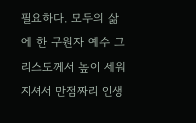필요하다. 모두의 삶에 한 구원자 예수 그리스도께서 높이 세워지셔서 만점짜리 인생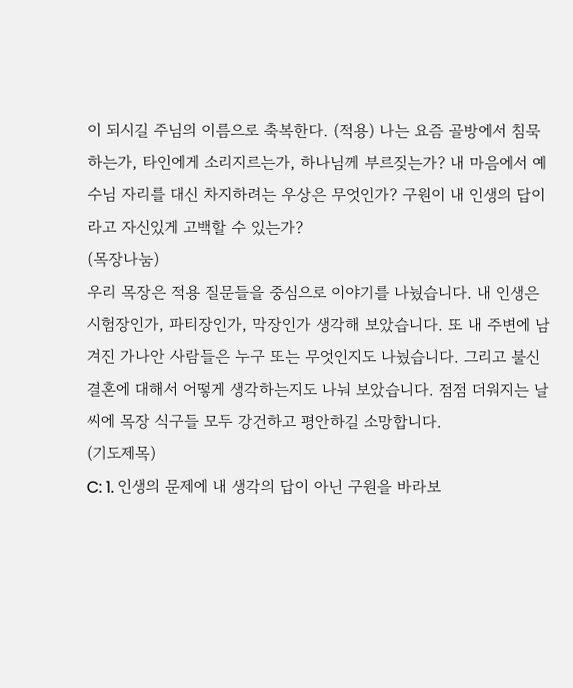이 되시길 주님의 이름으로 축복한다. (적용) 나는 요즘 골방에서 침묵하는가, 타인에게 소리지르는가, 하나님께 부르짖는가? 내 마음에서 예수님 자리를 대신 차지하려는 우상은 무엇인가? 구원이 내 인생의 답이라고 자신있게 고백할 수 있는가?
(목장나눔)
우리 목장은 적용 질문들을 중심으로 이야기를 나눴습니다. 내 인생은 시험장인가, 파티장인가, 막장인가 생각해 보았습니다. 또 내 주변에 남겨진 가나안 사람들은 누구 또는 무엇인지도 나눴습니다. 그리고 불신결혼에 대해서 어떻게 생각하는지도 나눠 보았습니다. 점점 더워지는 날씨에 목장 식구들 모두 강건하고 평안하길 소망합니다.
(기도제목)
C: 1. 인생의 문제에 내 생각의 답이 아닌 구원을 바라보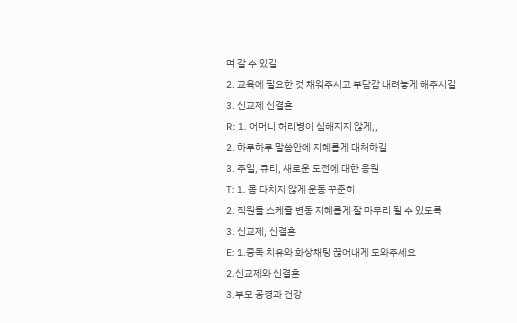며 갈 수 있길
2. 교육에 필요한 것 채워주시고 부담감 내려놓게 해주시길
3. 신교제 신결혼
R: 1. 어머니 허리병이 심해지지 않게,,
2. 하루하루 말씀안에 지혜롭게 대처하길
3. 주일, 큐티, 새로운 도전에 대한 응원
T: 1. 몸 다치지 않게 운동 꾸준히
2. 직원들 스케쥴 변동 지혜롭게 잘 마무리 될 수 있도록
3. 신교제, 신결혼
E: 1.중독 치유와 화상채팅 끊어내게 도와주세요
2.신교제와 신결혼
3.부모 공경과 건강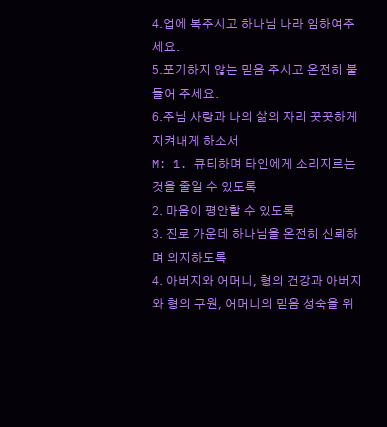4.업에 복주시고 하나님 나라 임하여주세요.
5.포기하지 않는 믿음 주시고 온전히 붙들어 주세요.
6.주님 사랑과 나의 삶의 자리 꿋꿋하게 지켜내게 하소서
M: 1. 큐티하며 타인에게 소리지르는 것을 줄일 수 있도록
2. 마음이 평안할 수 있도록
3. 진로 가운데 하나님을 온전히 신뢰하며 의지하도록
4. 아버지와 어머니, 형의 건강과 아버지와 형의 구원, 어머니의 믿음 성숙을 위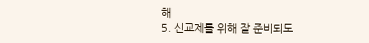해
5. 신교제를 위해 잘 준비되도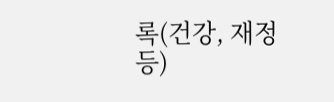록(건강, 재정 등)